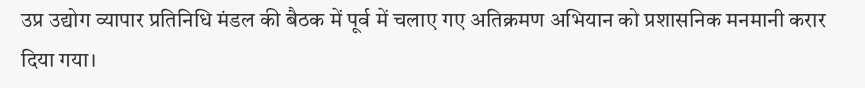उप्र उद्योग व्यापार प्रतिनिधि मंडल की बैठक में पूर्व में चलाए गए अतिक्रमण अभियान को प्रशासनिक मनमानी करार दिया गया।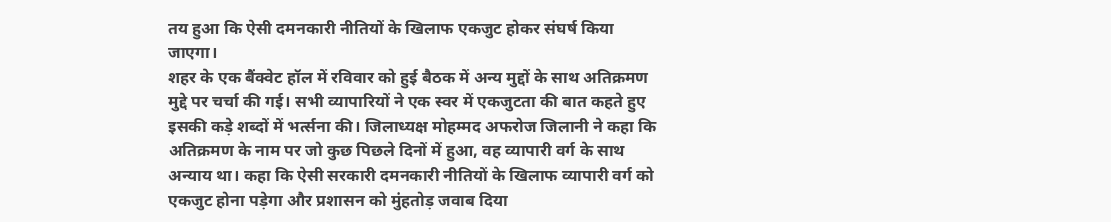तय हुआ कि ऐसी दमनकारी नीतियों के खिलाफ एकजुट होकर संघर्ष किया जाएगा।
शहर के एक बैंक्वेट हॉल में रविवार को हुई बैठक में अन्य मुद्दों के साथ अतिक्रमण मुद्दे पर चर्चा की गई। सभी व्यापारियों ने एक स्वर में एकजुटता की बात कहते हुए इसकी कड़े शब्दों में भर्त्सना की। जिलाध्यक्ष मोहम्मद अफरोज जिलानी ने कहा कि अतिक्रमण के नाम पर जो कुछ पिछले दिनों में हुआ, वह व्यापारी वर्ग के साथ अन्याय था। कहा कि ऐसी सरकारी दमनकारी नीतियों के खिलाफ व्यापारी वर्ग को एकजुट होना पड़ेगा और प्रशासन को मुंहतोड़ जवाब दिया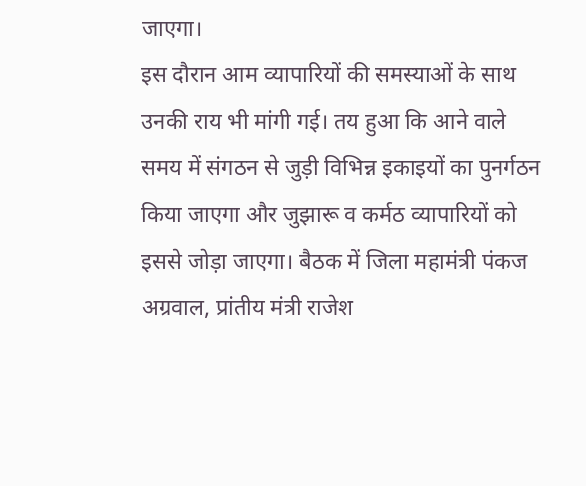जाएगा।
इस दौरान आम व्यापारियों की समस्याओं के साथ उनकी राय भी मांगी गई। तय हुआ कि आने वाले समय में संगठन से जुड़ी विभिन्न इकाइयों का पुनर्गठन किया जाएगा और जुझारू व कर्मठ व्यापारियों को इससे जोड़ा जाएगा। बैठक में जिला महामंत्री पंकज अग्रवाल, प्रांतीय मंत्री राजेश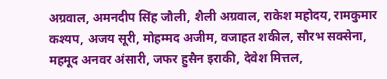अग्रवाल, अमनदीप सिंह जौली, शैली अग्रवाल, राकेश महोदय, रामकुमार कश्यप, अजय सूरी, मोहम्मद अजीम, वजाहत शकील, सौरभ सक्सेना, महमूद अनवर अंसारी, जफर हुसैन इराकी, देवेश मित्तल,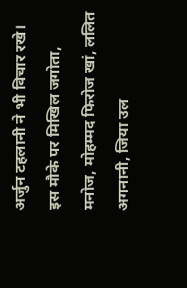अर्जुन टहलानी ने भी विचार रखे।
इस मौके पर मिखिल जगोता, मनोज, मोहम्मद फिरोज खां, ललित अगनानी, जिया उल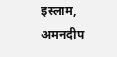इस्लाम, अमनदीप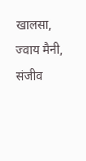खालसा, ज्वाय मैनी, संजीव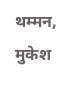थम्मन, मुकेश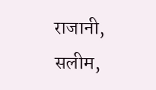राजानी, सलीम,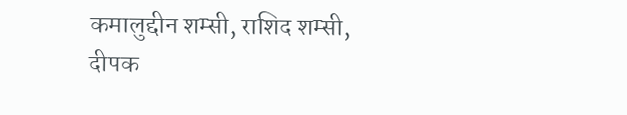कमालुद्दीन शम्सी, राशिद शम्सी, दीपक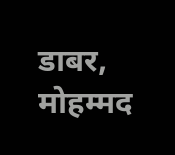डाबर, मोहम्मद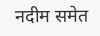नदीम समेत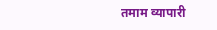तमाम व्यापारी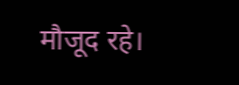मौजूद रहे।